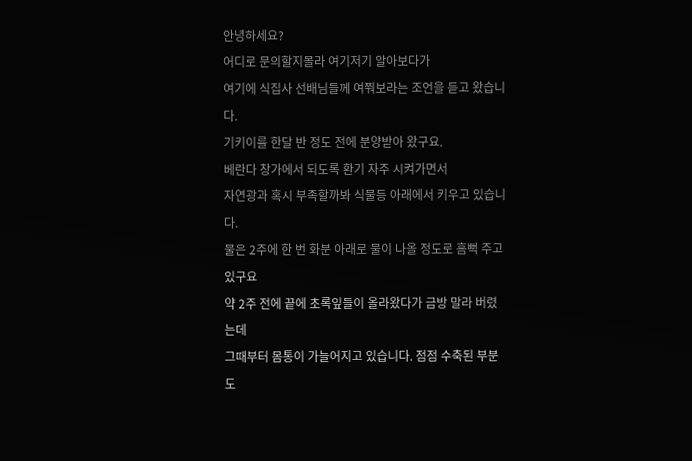안녕하세요?
어디로 문의할지몰라 여기저기 알아보다가
여기에 식집사 선배님들께 여쭤보라는 조언을 듣고 왔습니다.
기키이를 한달 반 정도 전에 분양받아 왔구요.
베란다 창가에서 되도록 환기 자주 시켜가면서
자연광과 혹시 부족할까봐 식물등 아래에서 키우고 있습니다.
물은 2주에 한 번 화분 아래로 물이 나올 정도로 흠뻑 주고 있구요
약 2주 전에 끝에 초록잎들이 올라왔다가 금방 말라 버렸는데
그때부터 몸통이 가늘어지고 있습니다. 점점 수축된 부분도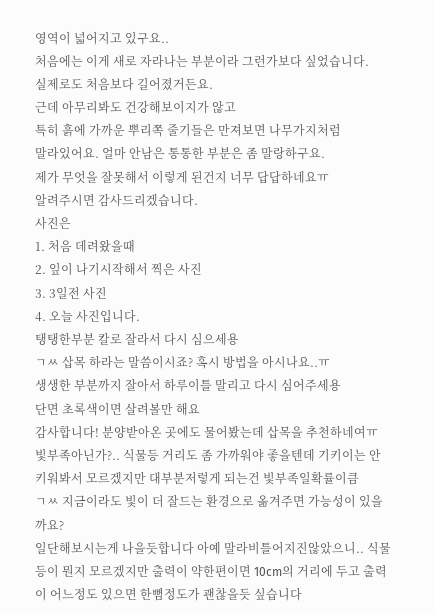영역이 넓어지고 있구요..
처음에는 이게 새로 자라나는 부분이라 그런가보다 싶었습니다.
실제로도 처음보다 길어졌거든요.
근데 아무리봐도 건강해보이지가 않고
특히 흙에 가까운 뿌리쪽 줄기들은 만져보면 나무가지처럼
말라있어요. 얼마 안남은 통통한 부분은 좀 말랑하구요.
제가 무엇을 잘못해서 이렇게 된건지 너무 답답하네요ㅠ
알려주시면 감사드리겠습니다.
사진은
1. 처음 데려왔을때
2. 잎이 나기시작해서 찍은 사진
3. 3일전 사진
4. 오늘 사진입니다.
탱탱한부분 칼로 잘라서 다시 심으세용
ㄱㅆ 삽목 하라는 말씀이시죠? 혹시 방법을 아시나요..ㅠ
생생한 부분까지 잘아서 하루이틀 말리고 다시 심어주세용
단면 초록색이면 살려볼만 해요
감사합니다! 분양받아온 곳에도 물어봤는데 삽목을 추천하네여ㅠ
빛부족아닌가?.. 식물등 거리도 좀 가까워야 좋을텐데 기키이는 안키워봐서 모르겠지만 대부분저렇게 되는건 빛부족일확률이큼
ㄱㅆ 지금이라도 빛이 더 잘드는 환경으로 옮겨주면 가능성이 있을까요?
일단해보시는게 나을듯합니다 아예 말라비틀어지진않았으니.. 식물등이 뭔지 모르겠지만 출력이 약한편이면 10cm의 거리에 두고 출력이 어느정도 있으면 한뼘정도가 괜찮을듯 싶습니다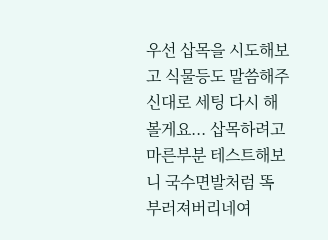우선 삽목을 시도해보고 식물등도 말씀해주신대로 세팅 다시 해볼게요... 삽목하려고 마른부분 테스트해보니 국수면발처럼 똑 부러져버리네여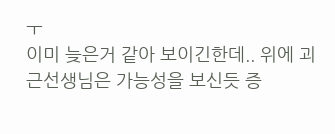ㅜ
이미 늦은거 같아 보이긴한데.. 위에 괴근선생님은 가능성을 보신듯 증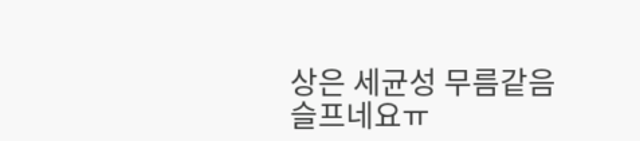상은 세균성 무름같음
슬프네요ㅠ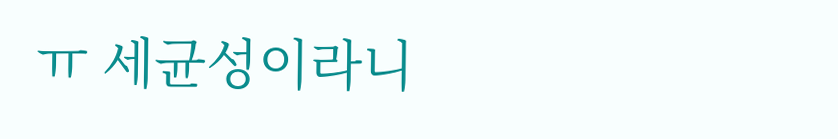ㅠ 세균성이라니